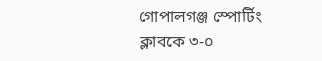গোপালগঞ্জ স্পোর্টিং ক্লাবকে ৩-০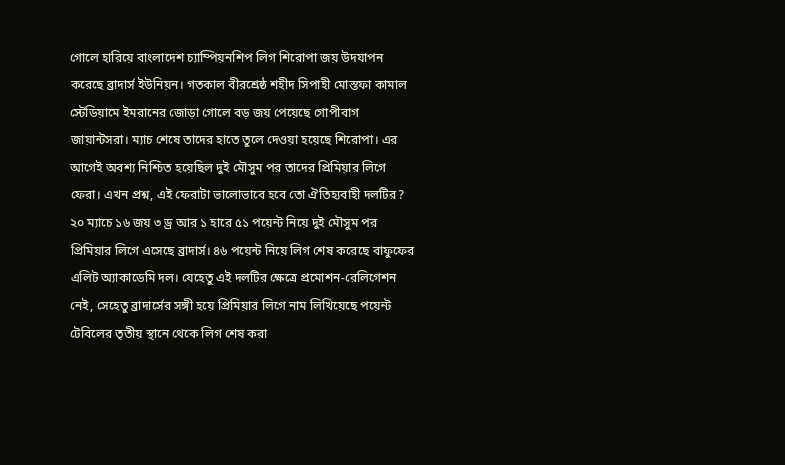গোলে হারিয়ে বাংলাদেশ চ্যাম্পিয়নশিপ লিগ শিরোপা জয় উদযাপন করেছে ব্রাদার্স ইউনিয়ন। গতকাল বীরশ্রেষ্ঠ শহীদ সিপাহী মোস্তফা কামাল স্টেডিয়ামে ইমরানের জোড়া গোলে বড় জয় পেয়েছে গোপীবাগ জায়ান্টসরা। ম্যাচ শেষে তাদের হাতে তুলে দেওয়া হয়েছে শিরোপা। এর আগেই অবশ্য নিশ্চিত হয়েছিল দুই মৌসুম পর তাদের প্রিমিয়ার লিগে ফেরা। এখন প্রশ্ন, এই ফেরাটা ভালোভাবে হবে তো ঐতিহ্যবাহী দলটির?
২০ ম্যাচে ১৬ জয় ৩ ড্র আর ১ হারে ৫১ পয়েন্ট নিয়ে দুই মৌসুম পর প্রিমিয়ার লিগে এসেছে ব্রাদার্স। ৪৬ পয়েন্ট নিয়ে লিগ শেষ করেছে বাফুফের এলিট অ্যাকাডেমি দল। যেহেতু এই দলটির ক্ষেত্রে প্রমোশন-রেলিগেশন নেই, সেহেতু ব্রাদার্সের সঙ্গী হয়ে প্রিমিয়ার লিগে নাম লিখিয়েছে পয়েন্ট টেবিলের তৃতীয় স্থানে থেকে লিগ শেষ করা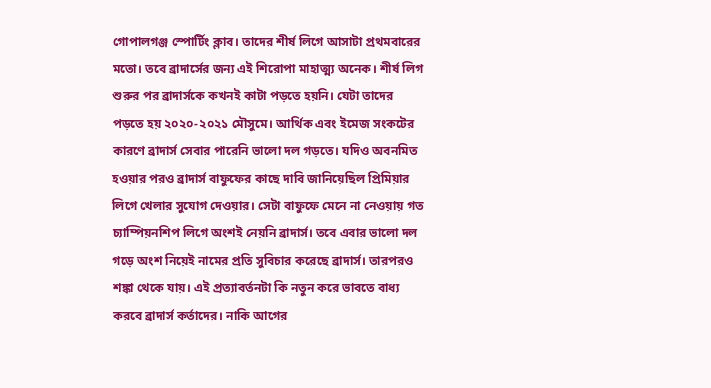গোপালগঞ্জ স্পোর্টিং ক্লাব। তাদের শীর্ষ লিগে আসাটা প্রথমবারের মতো। তবে ব্রাদার্সের জন্য এই শিরোপা মাহাত্ম্য অনেক। শীর্ষ লিগ শুরুর পর ব্রাদার্সকে কখনই কাটা পড়তে হয়নি। যেটা তাদের পড়তে হয় ২০২০-২০২১ মৌসুমে। আর্থিক এবং ইমেজ সংকটের কারণে ব্রাদার্স সেবার পারেনি ভালো দল গড়তে। যদিও অবনমিত হওয়ার পরও ব্রাদার্স বাফুফের কাছে দাবি জানিয়েছিল প্রিমিয়ার লিগে খেলার সুযোগ দেওয়ার। সেটা বাফুফে মেনে না নেওয়ায় গত চ্যাম্পিয়নশিপ লিগে অংশই নেয়নি ব্রাদার্স। তবে এবার ভালো দল গড়ে অংশ নিয়েই নামের প্রতি সুবিচার করেছে ব্রাদার্স। তারপরও শঙ্কা থেকে যায়। এই প্রত্যাবর্তনটা কি নতুন করে ভাবতে বাধ্য করবে ব্রাদার্স কর্তাদের। নাকি আগের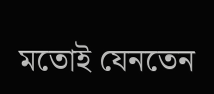মতোই যেনতেন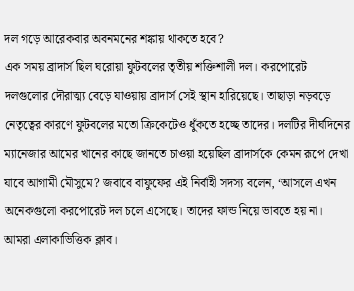দল গড়ে আরেকবার অবনমনের শঙ্কায় থাকতে হবে?
এক সময় ব্রাদার্স ছিল ঘরোয়া ফুটবলের তৃতীয় শক্তিশালী দল। করপোরেট দলগুলোর দৌরাত্ম্য বেড়ে যাওয়ায় ব্রাদার্স সেই স্থান হারিয়েছে। তাছাড়া নড়বড়ে নেতৃত্বের কারণে ফুটবলের মতো ক্রিকেটেও ধুঁকতে হচ্ছে তাদের। দলটির দীর্ঘদিনের ম্যানেজার আমের খানের কাছে জানতে চাওয়া হয়েছিল ব্রাদার্সকে কেমন রূপে দেখা যাবে আগামী মৌসুমে? জবাবে বাফুফের এই নির্বাহী সদস্য বলেন, ‘আসলে এখন অনেকগুলো করপোরেট দল চলে এসেছে। তাদের ফান্ড নিয়ে ভাবতে হয় না। আমরা এলাকাভিত্তিক ক্লাব।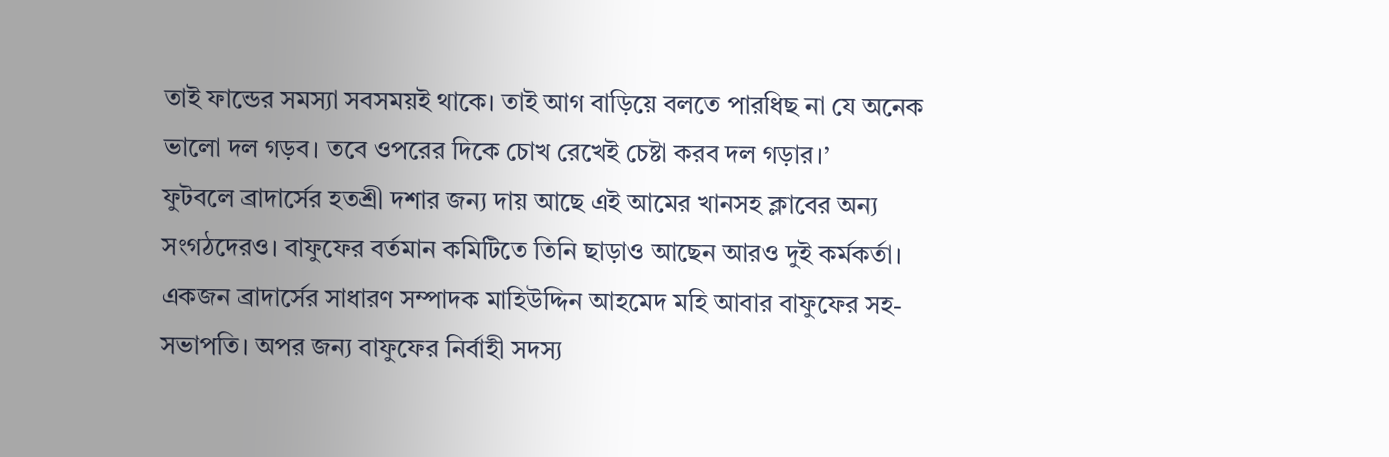তাই ফান্ডের সমস্যা সবসময়ই থাকে। তাই আগ বাড়িয়ে বলতে পারধিছ না যে অনেক ভালো দল গড়ব। তবে ওপরের দিকে চোখ রেখেই চেষ্টা করব দল গড়ার।’
ফুটবলে ব্রাদার্সের হতশ্রী দশার জন্য দায় আছে এই আমের খানসহ ক্লাবের অন্য সংগঠদেরও। বাফুফের বর্তমান কমিটিতে তিনি ছাড়াও আছেন আরও দুই কর্মকর্তা। একজন ব্রাদার্সের সাধারণ সম্পাদক মাহিউদ্দিন আহমেদ মহি আবার বাফুফের সহ-সভাপতি। অপর জন্য বাফুফের নির্বাহী সদস্য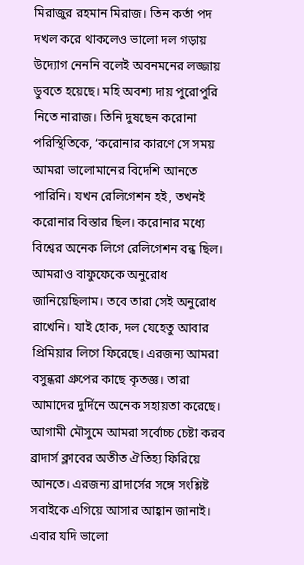মিরাজুর রহমান মিরাজ। তিন কর্তা পদ দখল করে থাকলেও ভালো দল গড়ায় উদ্যোগ নেননি বলেই অবনমনের লজ্জায় ডুবতে হয়েছে। মহি অবশ্য দায় পুরোপুরি নিতে নারাজ। তিনি দুষছেন করোনা পরিস্থিতিকে, ‘করোনার কারণে সে সময় আমরা ভালোমানের বিদেশি আনতে পারিনি। যখন রেলিগেশন হই, তখনই করোনার বিস্তার ছিল। করোনার মধ্যে বিশ্বের অনেক লিগে রেলিগেশন বন্ধ ছিল। আমরাও বাফুফেকে অনুরোধ জানিয়েছিলাম। তবে তারা সেই অনুরোধ রাখেনি। যাই হোক, দল যেহেতু আবার প্রিমিয়ার লিগে ফিরেছে। এরজন্য আমরা বসুন্ধরা গ্রুপের কাছে কৃতজ্ঞ। তারা আমাদের দুর্দিনে অনেক সহায়তা করেছে। আগামী মৌসুমে আমরা সর্বোচ্চ চেষ্টা করব ব্রাদার্স ক্লাবের অতীত ঐতিহ্য ফিরিয়ে আনতে। এরজন্য ব্রাদার্সের সঙ্গে সংশ্লিষ্ট সবাইকে এগিয়ে আসার আহ্বান জানাই। এবার যদি ভালো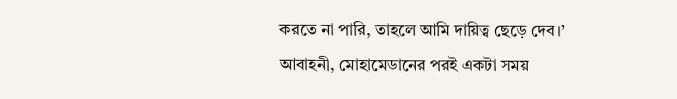করতে না পারি, তাহলে আমি দায়িত্ব ছেড়ে দেব।’
আবাহনী, মোহামেডানের পরই একটা সময়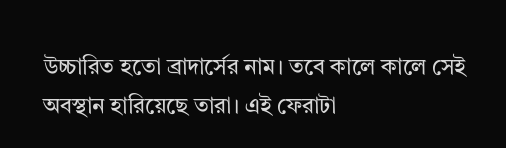উচ্চারিত হতো ব্রাদার্সের নাম। তবে কালে কালে সেই অবস্থান হারিয়েছে তারা। এই ফেরাটা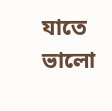যাতে ভালো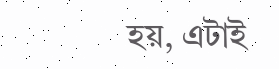হয়, এটাই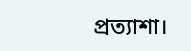প্রত্যাশা।